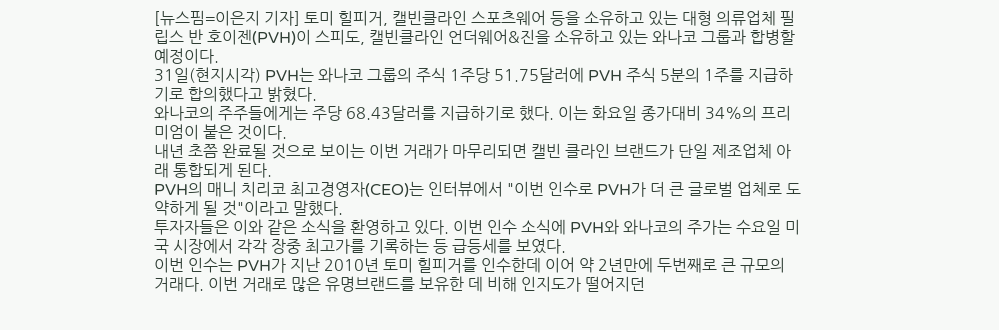[뉴스핌=이은지 기자] 토미 힐피거, 캘빈클라인 스포츠웨어 등을 소유하고 있는 대형 의류업체 필립스 반 호이젠(PVH)이 스피도, 캘빈클라인 언더웨어&진을 소유하고 있는 와나코 그룹과 합병할 예정이다.
31일(현지시각) PVH는 와나코 그룹의 주식 1주당 51.75달러에 PVH 주식 5분의 1주를 지급하기로 합의했다고 밝혔다.
와나코의 주주들에게는 주당 68.43달러를 지급하기로 했다. 이는 화요일 종가대비 34%의 프리미엄이 붙은 것이다.
내년 초쯤 완료될 것으로 보이는 이번 거래가 마무리되면 캘빈 클라인 브랜드가 단일 제조업체 아래 통합되게 된다.
PVH의 매니 치리코 최고경영자(CEO)는 인터뷰에서 "이번 인수로 PVH가 더 큰 글로벌 업체로 도약하게 될 것"이라고 말했다.
투자자들은 이와 같은 소식을 환영하고 있다. 이번 인수 소식에 PVH와 와나코의 주가는 수요일 미국 시장에서 각각 장중 최고가를 기록하는 등 급등세를 보였다.
이번 인수는 PVH가 지난 2010년 토미 힐피거를 인수한데 이어 약 2년만에 두번째로 큰 규모의 거래다. 이번 거래로 많은 유명브랜드를 보유한 데 비해 인지도가 떨어지던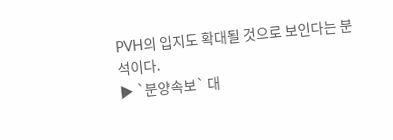PVH의 입지도 확대될 것으로 보인다는 분석이다.
▶ `분양속보` 대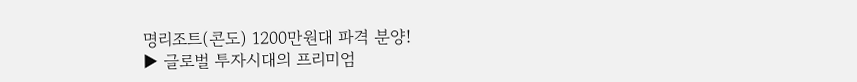명리조트(콘도) 1200만원대 파격 분양!
▶ 글로벌 투자시대의 프리미엄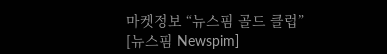마켓정보 “뉴스핌 골드 클럽”
[뉴스핌 Newspim]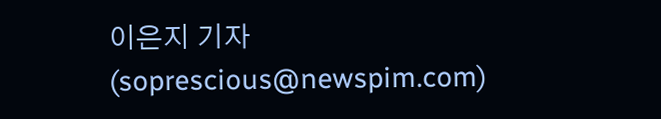이은지 기자 (soprescious@newspim.com)